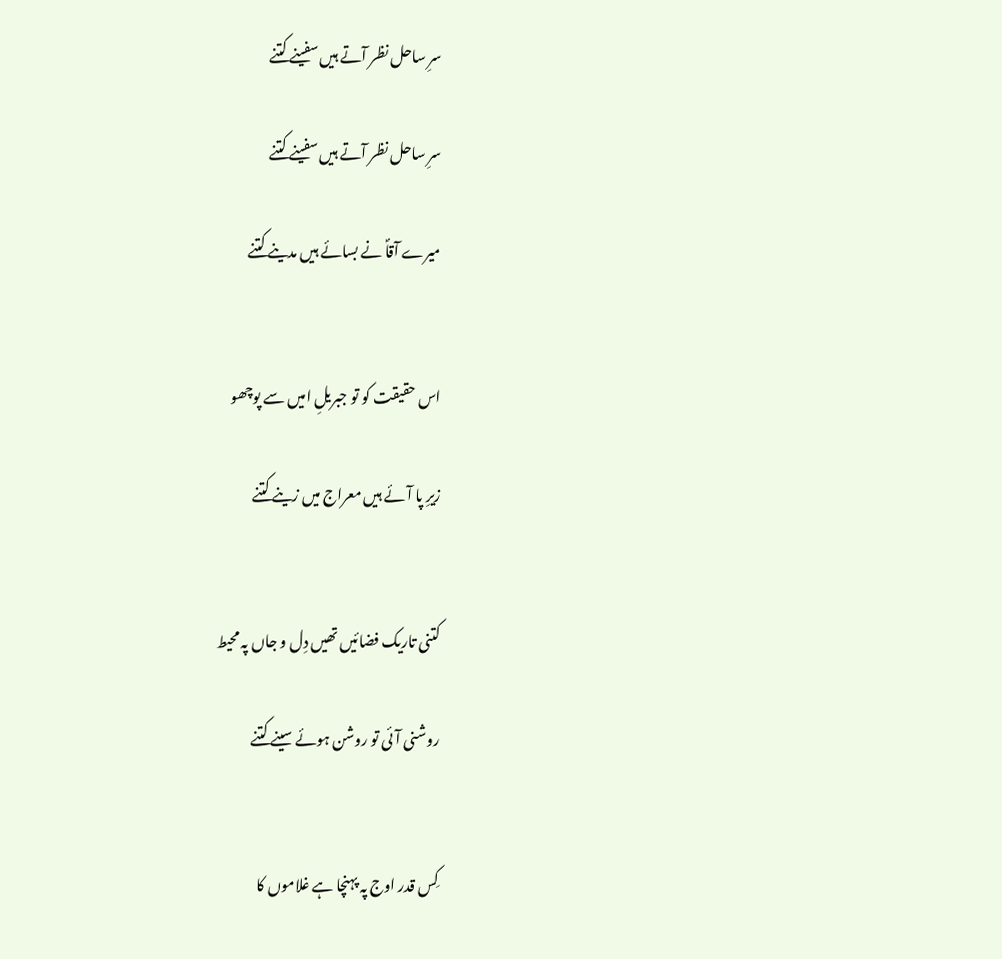سرِ ساحل نظر آتے ہیں سفینے کتنے

سرِ ساحل نظر آتے ہیں سفینے کتنے

میرے آقاؐ نے بسائے ہیں مدینے کتنے


اس حقیقت کو تو جبریلِ امیں سے پوچھو

زیرِ پا آئے ہیں معراج میں زینے کتنے


کتنی تاریک فضائیں تھیں دِل و جاں پہ محیط

روشنی آئی تو روشن ہوئے سینے کتنے


کِس قدر اوج پہ پہنچا ہے غلاموں کا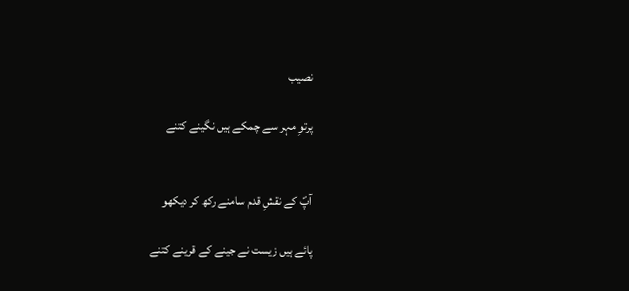نصیب

پرتوِ مہر سے چمکے ہیں نگینے کتنے


آپؐ کے نقشِ قدم سامنے رکھ کر دیکھو

پائے ہیں زیست نے جینے کے قرینے کتنے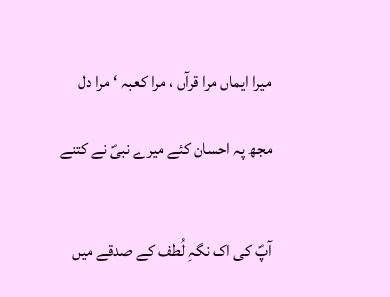میرا ایماں مرا قرآں ، مرا کعبہ ‘ مرا دل

مجھ پہ احسان کئے میرے نبیؐ نے کتنے


آپؐ کی اک نگہِ لُطف کے صدقے میں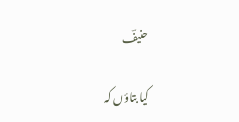حنیفؔ

کیا بتاؤں کہ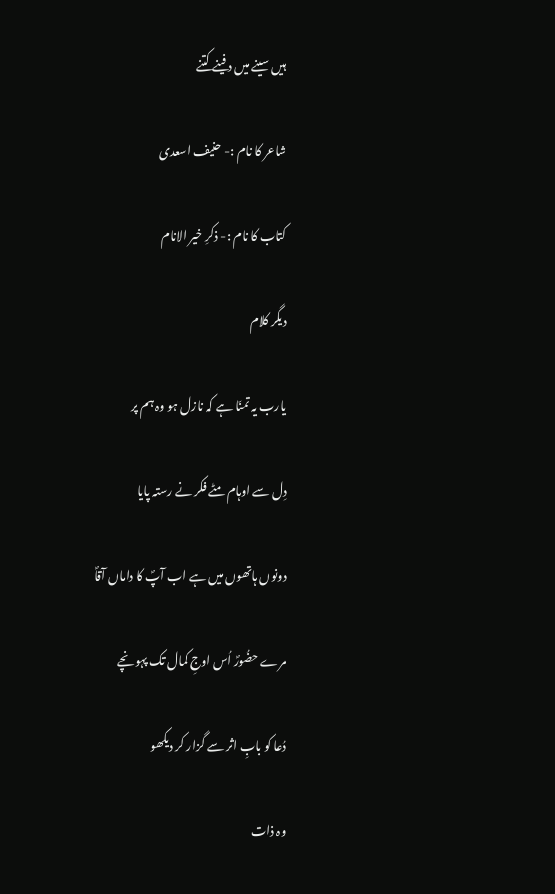ہیں سینے میں دفینے کتنے

شاعر کا نام :- حنیف اسعدی

کتاب کا نام :- ذکرِ خیر الانام

دیگر کلام

یارب یہ تمنّا ہے کہ نازل ہو وہ ہم پر

دِل سے اوہام مٹے فکر نے رستہ پایا

دونوں ہاتھوں میں ہے اب آپؐ کا داماں آقاؐ

مرے حضُورؐ اُس اوجِ کمال تک پہونچے

دُعا کو بابِ اثر سے گزار کر دیکھو

وہ ذات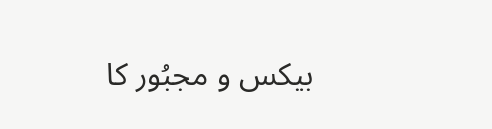بیکس و مجبُور کا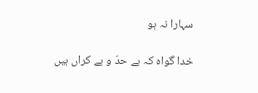سہارا نہ ہو

خدا گواہ کہ بے حدّ و بے کراں ہیں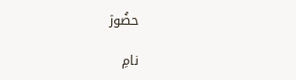حضُورؐ

نامِ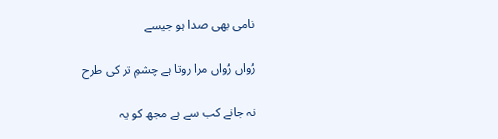نامی بھی صدا ہو جیسے

رُواں رُواں مرا روتا ہے چشمِ تر کی طرح

نہ جانے کب سے ہے مجھ کو یہ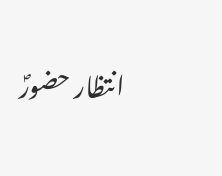انتظار حضورؐ